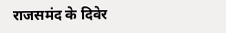राजसमंद के दिवेर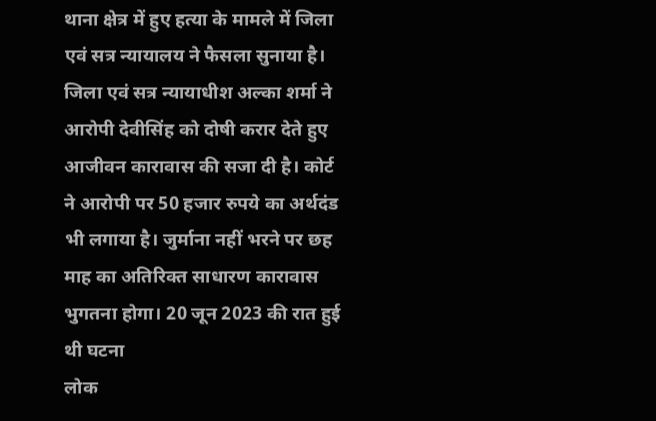थाना क्षेत्र में हुए हत्या के मामले में जिला एवं सत्र न्यायालय ने फैसला सुनाया है। जिला एवं सत्र न्यायाधीश अल्का शर्मा ने आरोपी देवीसिंह को दोषी करार देते हुए आजीवन कारावास की सजा दी है। कोर्ट ने आरोपी पर 50 हजार रुपये का अर्थदंड भी लगाया है। जुर्माना नहीं भरने पर छह माह का अतिरिक्त साधारण कारावास भुगतना होगा। 20 जून 2023 की रात हुई थी घटना
लोक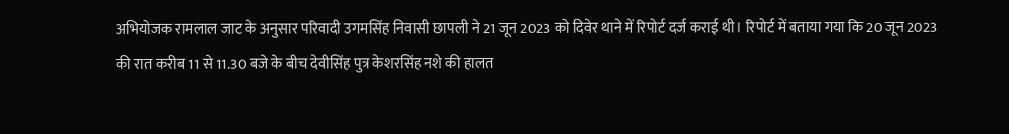अभियोजक रामलाल जाट के अनुसार परिवादी उगमसिंह निवासी छापली ने 21 जून 2023 को दिवेर थाने में रिपोर्ट दर्ज कराई थी। रिपोर्ट में बताया गया कि 20 जून 2023 की रात करीब 11 से 11.30 बजे के बीच देवीसिंह पुत्र केशरसिंह नशे की हालत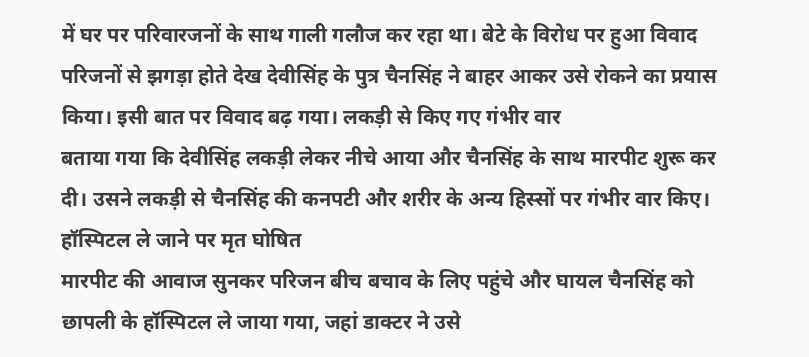में घर पर परिवारजनों के साथ गाली गलौज कर रहा था। बेटे के विरोध पर हुआ विवाद
परिजनों से झगड़ा होते देख देवीसिंह के पुत्र चैनसिंह ने बाहर आकर उसे रोकने का प्रयास किया। इसी बात पर विवाद बढ़ गया। लकड़ी से किए गए गंभीर वार
बताया गया कि देवीसिंह लकड़ी लेकर नीचे आया और चैनसिंह के साथ मारपीट शुरू कर दी। उसने लकड़ी से चैनसिंह की कनपटी और शरीर के अन्य हिस्सों पर गंभीर वार किए। हॉस्पिटल ले जाने पर मृत घोषित
मारपीट की आवाज सुनकर परिजन बीच बचाव के लिए पहुंचे और घायल चैनसिंह को छापली के हॉस्पिटल ले जाया गया, जहां डाक्टर ने उसे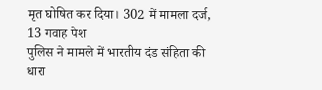मृत घोषित कर दिया। 302 में मामला दर्ज, 13 गवाह पेश
पुलिस ने मामले में भारतीय दंड संहिता की धारा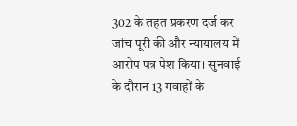302 के तहत प्रकरण दर्ज कर जांच पूरी की और न्यायालय में आरोप पत्र पेश किया। सुनवाई के दौरान 13 गवाहों के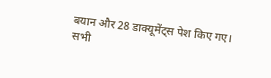बयान और 28 डाक्यूमेंट्स पेश किए गए। सभी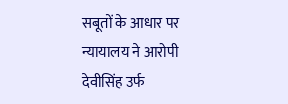सबूतों के आधार पर न्यायालय ने आरोपी देवीसिंह उर्फ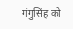गंगुसिंह को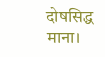दोषसिद्ध माना।